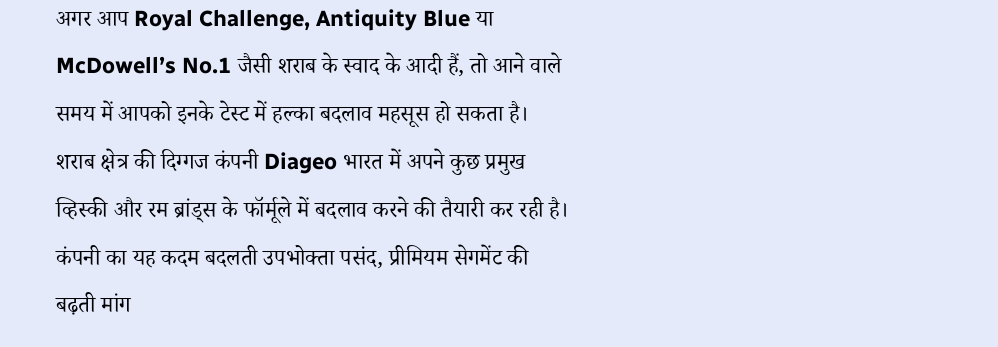अगर आप Royal Challenge, Antiquity Blue या McDowell’s No.1 जैसी शराब के स्वाद के आदी हैं, तो आने वाले समय में आपको इनके टेस्ट में हल्का बदलाव महसूस हो सकता है। शराब क्षेत्र की दिग्गज कंपनी Diageo भारत में अपने कुछ प्रमुख व्हिस्की और रम ब्रांड्स के फॉर्मूले में बदलाव करने की तैयारी कर रही है। कंपनी का यह कदम बदलती उपभोक्ता पसंद, प्रीमियम सेगमेंट की बढ़ती मांग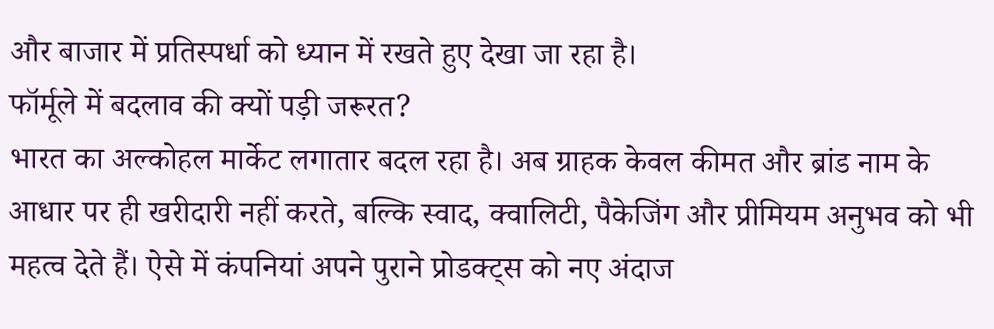और बाजार में प्रतिस्पर्धा को ध्यान में रखते हुए देखा जा रहा है।
फॉर्मूले में बदलाव की क्यों पड़ी जरूरत?
भारत का अल्कोहल मार्केट लगातार बदल रहा है। अब ग्राहक केवल कीमत और ब्रांड नाम के आधार पर ही खरीदारी नहीं करते, बल्कि स्वाद, क्वालिटी, पैकेजिंग और प्रीमियम अनुभव को भी महत्व देते हैं। ऐसे में कंपनियां अपने पुराने प्रोडक्ट्स को नए अंदाज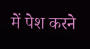में पेश करने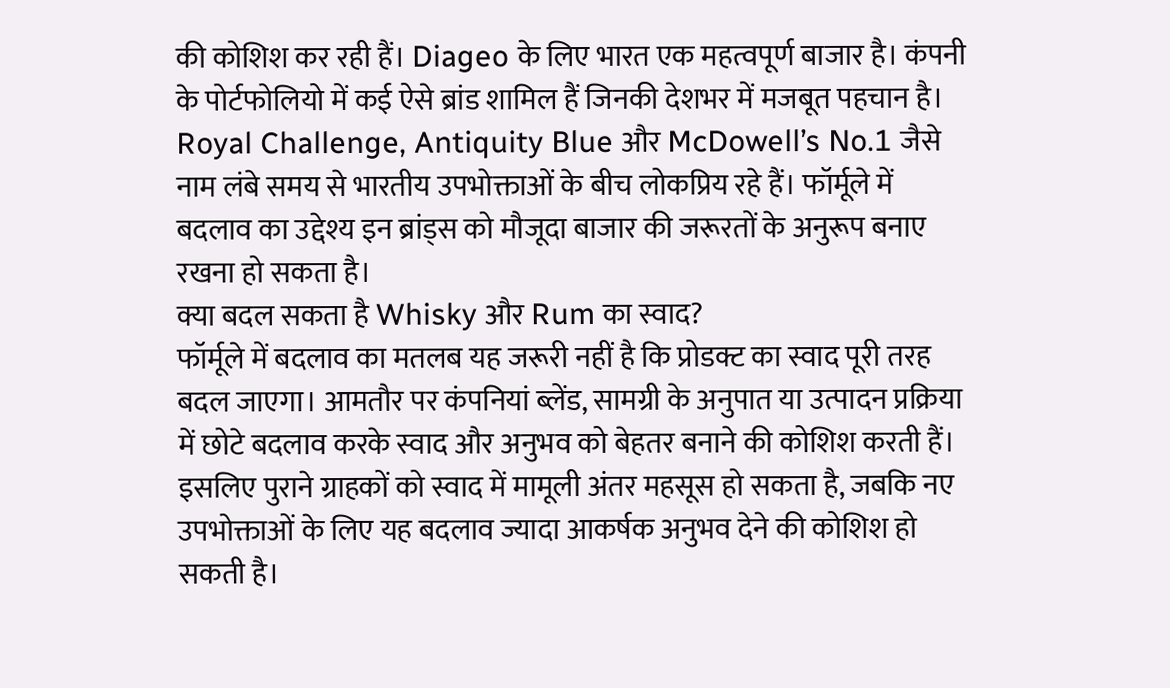की कोशिश कर रही हैं। Diageo के लिए भारत एक महत्वपूर्ण बाजार है। कंपनी के पोर्टफोलियो में कई ऐसे ब्रांड शामिल हैं जिनकी देशभर में मजबूत पहचान है। Royal Challenge, Antiquity Blue और McDowell’s No.1 जैसे नाम लंबे समय से भारतीय उपभोक्ताओं के बीच लोकप्रिय रहे हैं। फॉर्मूले में बदलाव का उद्देश्य इन ब्रांड्स को मौजूदा बाजार की जरूरतों के अनुरूप बनाए रखना हो सकता है।
क्या बदल सकता है Whisky और Rum का स्वाद?
फॉर्मूले में बदलाव का मतलब यह जरूरी नहीं है कि प्रोडक्ट का स्वाद पूरी तरह बदल जाएगा। आमतौर पर कंपनियां ब्लेंड, सामग्री के अनुपात या उत्पादन प्रक्रिया में छोटे बदलाव करके स्वाद और अनुभव को बेहतर बनाने की कोशिश करती हैं।
इसलिए पुराने ग्राहकों को स्वाद में मामूली अंतर महसूस हो सकता है, जबकि नए उपभोक्ताओं के लिए यह बदलाव ज्यादा आकर्षक अनुभव देने की कोशिश हो सकती है।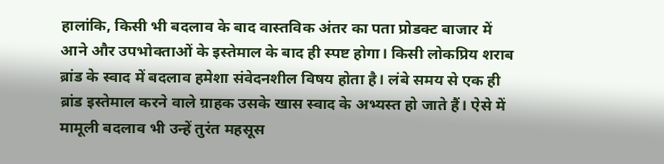हालांकि, किसी भी बदलाव के बाद वास्तविक अंतर का पता प्रोडक्ट बाजार में आने और उपभोक्ताओं के इस्तेमाल के बाद ही स्पष्ट होगा। किसी लोकप्रिय शराब ब्रांड के स्वाद में बदलाव हमेशा संवेदनशील विषय होता है। लंबे समय से एक ही ब्रांड इस्तेमाल करने वाले ग्राहक उसके खास स्वाद के अभ्यस्त हो जाते हैं। ऐसे में मामूली बदलाव भी उन्हें तुरंत महसूस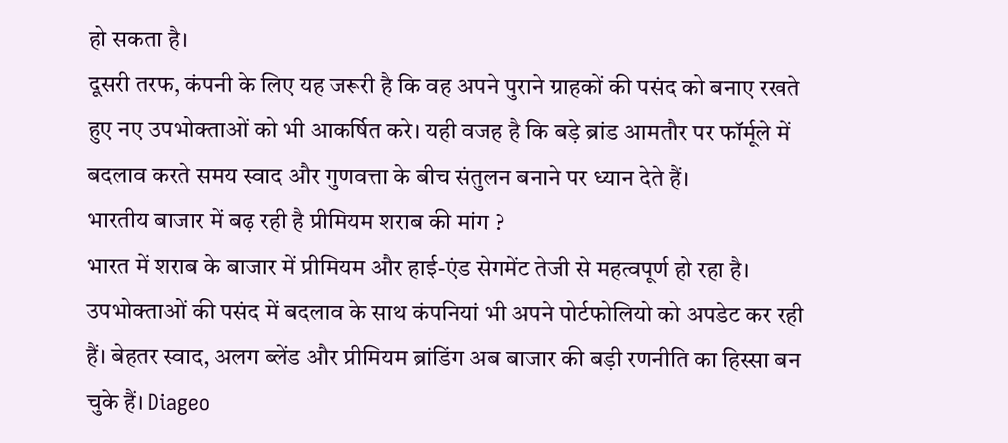हो सकता है।
दूसरी तरफ, कंपनी के लिए यह जरूरी है कि वह अपने पुराने ग्राहकों की पसंद को बनाए रखते हुए नए उपभोक्ताओं को भी आकर्षित करे। यही वजह है कि बड़े ब्रांड आमतौर पर फॉर्मूले में बदलाव करते समय स्वाद और गुणवत्ता के बीच संतुलन बनाने पर ध्यान देते हैं।
भारतीय बाजार में बढ़ रही है प्रीमियम शराब की मांग ?
भारत में शराब के बाजार में प्रीमियम और हाई-एंड सेगमेंट तेजी से महत्वपूर्ण हो रहा है। उपभोक्ताओं की पसंद में बदलाव के साथ कंपनियां भी अपने पोर्टफोलियो को अपडेट कर रही हैं। बेहतर स्वाद, अलग ब्लेंड और प्रीमियम ब्रांडिंग अब बाजार की बड़ी रणनीति का हिस्सा बन चुके हैं। Diageo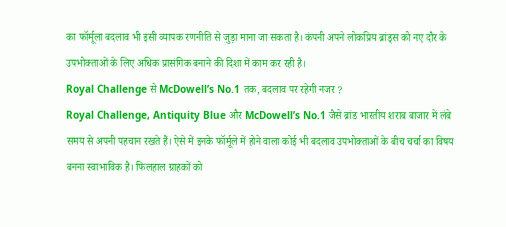का फॉर्मूला बदलाव भी इसी व्यापक रणनीति से जुड़ा माना जा सकता है। कंपनी अपने लोकप्रिय ब्रांड्स को नए दौर के उपभोक्ताओं के लिए अधिक प्रासंगिक बनाने की दिशा में काम कर रही है।
Royal Challenge से McDowell’s No.1 तक, बदलाव पर रहेगी नजर ?
Royal Challenge, Antiquity Blue और McDowell’s No.1 जैसे ब्रांड भारतीय शराब बाजार में लंबे समय से अपनी पहचान रखते हैं। ऐसे में इनके फॉर्मूले में होने वाला कोई भी बदलाव उपभोक्ताओं के बीच चर्चा का विषय बनना स्वाभाविक है। फिलहाल ग्राहकों को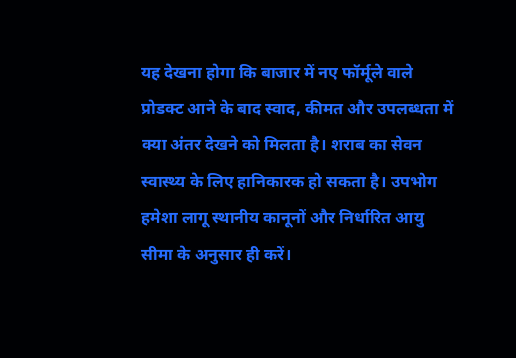यह देखना होगा कि बाजार में नए फॉर्मूले वाले प्रोडक्ट आने के बाद स्वाद, कीमत और उपलब्धता में क्या अंतर देखने को मिलता है। शराब का सेवन स्वास्थ्य के लिए हानिकारक हो सकता है। उपभोग हमेशा लागू स्थानीय कानूनों और निर्धारित आयु सीमा के अनुसार ही करें।